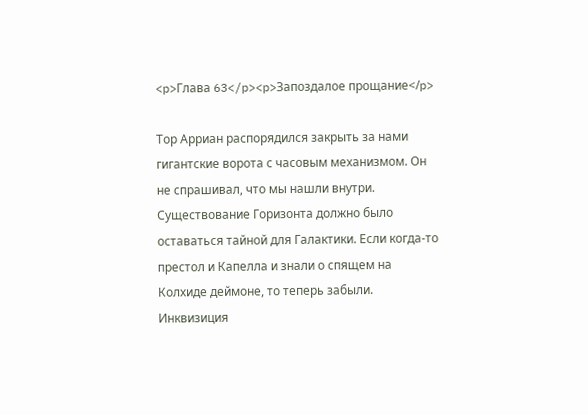<p>Глава 63</p><p>Запоздалое прощание</p>

Тор Арриан распорядился закрыть за нами гигантские ворота с часовым механизмом. Он не спрашивал, что мы нашли внутри. Существование Горизонта должно было оставаться тайной для Галактики. Если когда-то престол и Капелла и знали о спящем на Колхиде деймоне, то теперь забыли. Инквизиция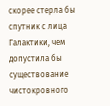скорее стерла бы спутник с лица Галактики, чем допустила бы существование чистокровного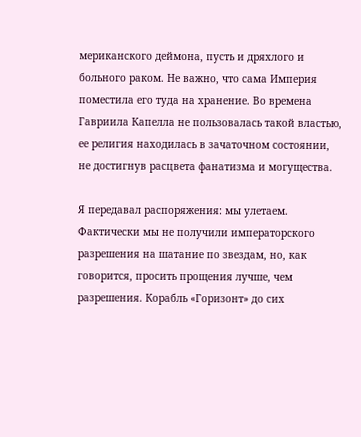мериканского деймона, пусть и дряхлого и больного раком. Не важно, что сама Империя поместила его туда на хранение. Во времена Гавриила Капелла не пользовалась такой властью, ее религия находилась в зачаточном состоянии, не достигнув расцвета фанатизма и могущества.

Я передавал распоряжения: мы улетаем. Фактически мы не получили императорского разрешения на шатание по звездам, но, как говорится, просить прощения лучше, чем разрешения. Корабль «Горизонт» до сих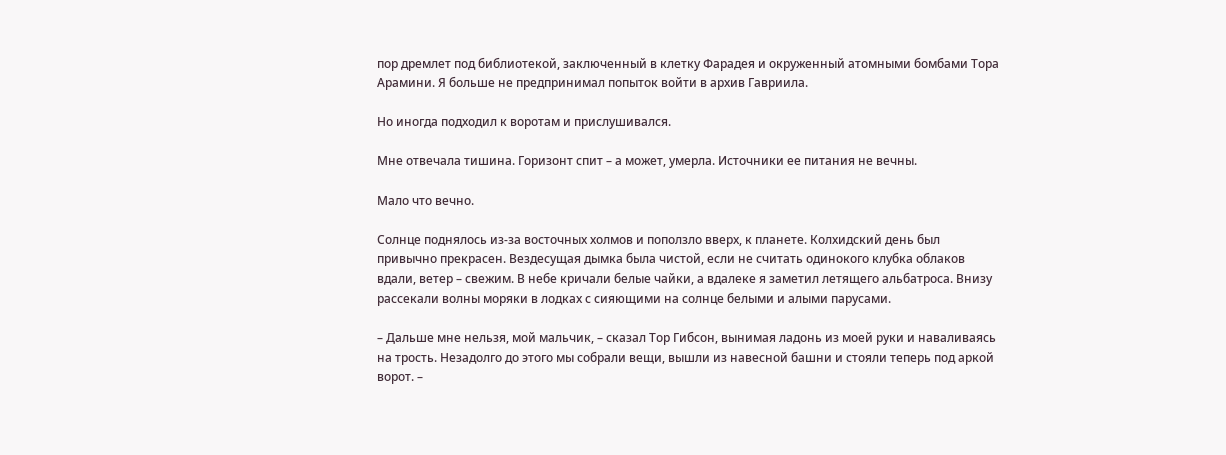пор дремлет под библиотекой, заключенный в клетку Фарадея и окруженный атомными бомбами Тора Арамини. Я больше не предпринимал попыток войти в архив Гавриила.

Но иногда подходил к воротам и прислушивался.

Мне отвечала тишина. Горизонт спит – а может, умерла. Источники ее питания не вечны.

Мало что вечно.

Солнце поднялось из-за восточных холмов и поползло вверх, к планете. Колхидский день был привычно прекрасен. Вездесущая дымка была чистой, если не считать одинокого клубка облаков вдали, ветер – свежим. В небе кричали белые чайки, а вдалеке я заметил летящего альбатроса. Внизу рассекали волны моряки в лодках с сияющими на солнце белыми и алыми парусами.

– Дальше мне нельзя, мой мальчик, – сказал Тор Гибсон, вынимая ладонь из моей руки и наваливаясь на трость. Незадолго до этого мы собрали вещи, вышли из навесной башни и стояли теперь под аркой ворот. –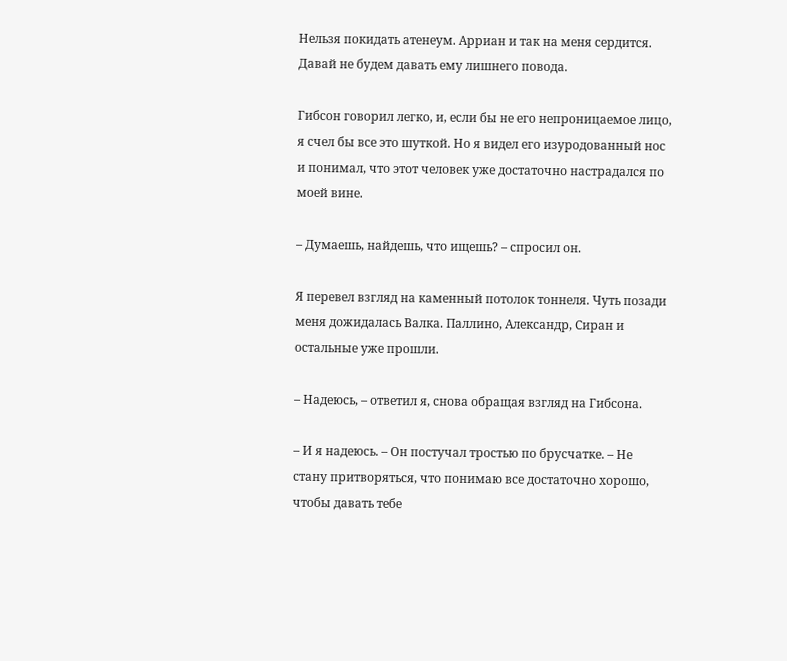Нельзя покидать атенеум. Арриан и так на меня сердится. Давай не будем давать ему лишнего повода.

Гибсон говорил легко, и, если бы не его непроницаемое лицо, я счел бы все это шуткой. Но я видел его изуродованный нос и понимал, что этот человек уже достаточно настрадался по моей вине.

– Думаешь, найдешь, что ищешь? – спросил он.

Я перевел взгляд на каменный потолок тоннеля. Чуть позади меня дожидалась Валка. Паллино, Александр, Сиран и остальные уже прошли.

– Надеюсь, – ответил я, снова обращая взгляд на Гибсона.

– И я надеюсь. – Он постучал тростью по брусчатке. – Не стану притворяться, что понимаю все достаточно хорошо, чтобы давать тебе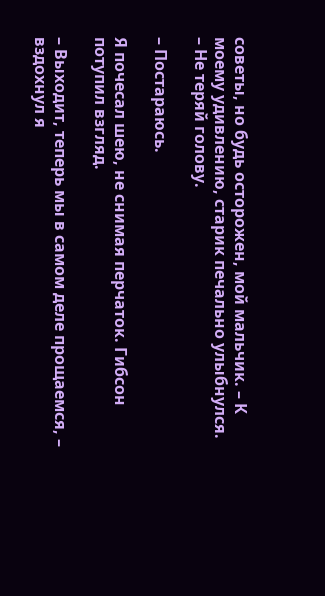советы, но будь осторожен, мой мальчик. – К моему удивлению, старик печально улыбнулся. – Не теряй голову.

– Постараюсь.

Я почесал шею, не снимая перчаток. Гибсон потупил взгляд.

– Выходит, теперь мы в самом деле прощаемся, – вздохнул я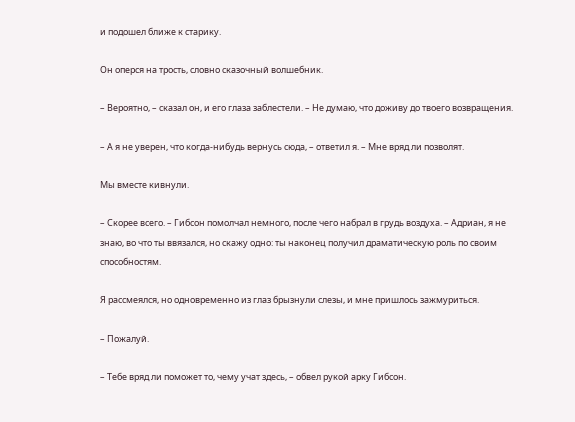и подошел ближе к старику.

Он оперся на трость, словно сказочный волшебник.

– Вероятно, – сказал он, и его глаза заблестели. – Не думаю, что доживу до твоего возвращения.

– А я не уверен, что когда-нибудь вернусь сюда, – ответил я. – Мне вряд ли позволят.

Мы вместе кивнули.

– Скорее всего. – Гибсон помолчал немного, после чего набрал в грудь воздуха. – Адриан, я не знаю, во что ты ввязался, но скажу одно: ты наконец получил драматическую роль по своим способностям.

Я рассмеялся, но одновременно из глаз брызнули слезы, и мне пришлось зажмуриться.

– Пожалуй.

– Тебе вряд ли поможет то, чему учат здесь, – обвел рукой арку Гибсон.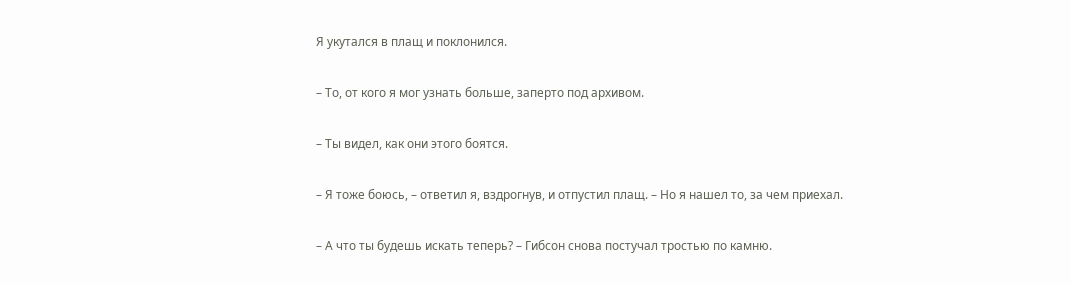Я укутался в плащ и поклонился.

– То, от кого я мог узнать больше, заперто под архивом.

– Ты видел, как они этого боятся.

– Я тоже боюсь, – ответил я, вздрогнув, и отпустил плащ. – Но я нашел то, за чем приехал.

– А что ты будешь искать теперь? – Гибсон снова постучал тростью по камню.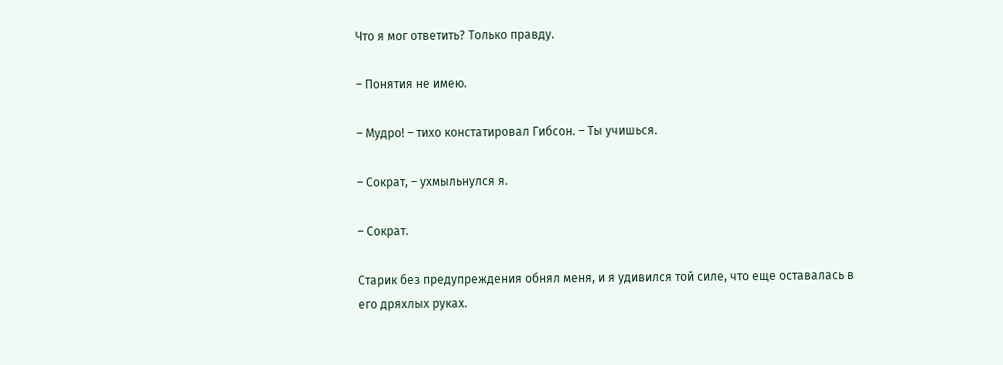Что я мог ответить? Только правду.

– Понятия не имею.

– Мудро! – тихо констатировал Гибсон. – Ты учишься.

– Сократ, – ухмыльнулся я.

– Сократ.

Старик без предупреждения обнял меня, и я удивился той силе, что еще оставалась в его дряхлых руках.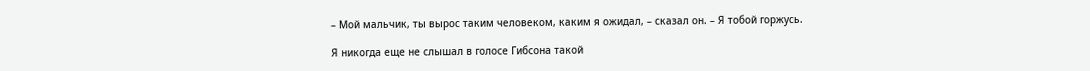– Мой мальчик, ты вырос таким человеком, каким я ожидал, – сказал он. – Я тобой горжусь.

Я никогда еще не слышал в голосе Гибсона такой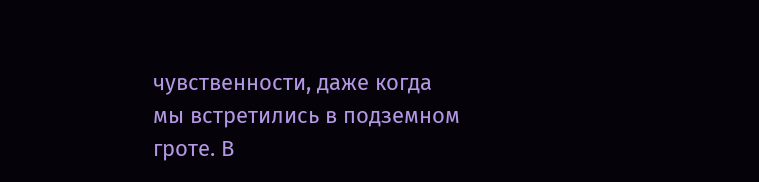чувственности, даже когда мы встретились в подземном гроте. В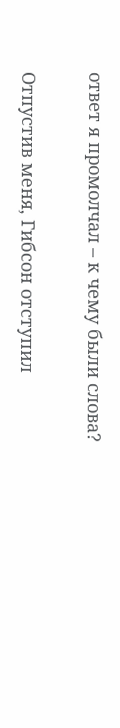ответ я промолчал – к чему были слова?

Отпустив меня, Гибсон отступил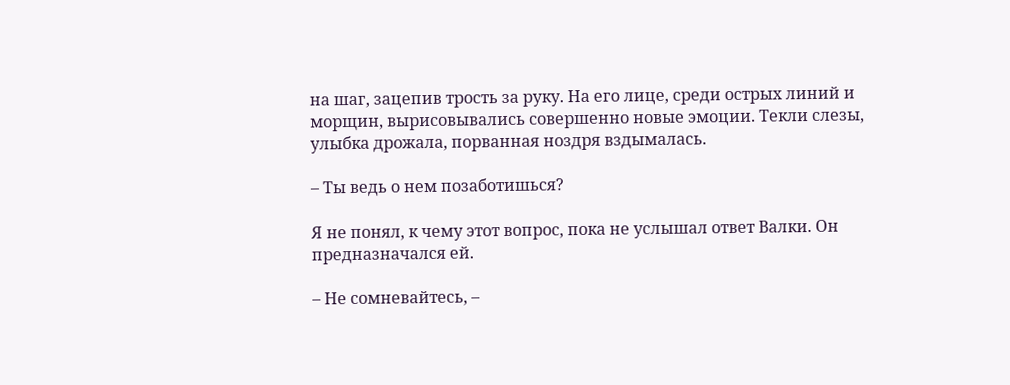на шаг, зацепив трость за руку. На его лице, среди острых линий и морщин, вырисовывались совершенно новые эмоции. Текли слезы, улыбка дрожала, порванная ноздря вздымалась.

– Ты ведь о нем позаботишься?

Я не понял, к чему этот вопрос, пока не услышал ответ Валки. Он предназначался ей.

– Не сомневайтесь, –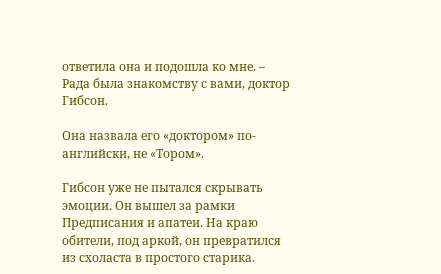ответила она и подошла ко мне. – Рада была знакомству с вами, доктор Гибсон.

Она назвала его «доктором» по-английски, не «Тором».

Гибсон уже не пытался скрывать эмоции. Он вышел за рамки Предписания и апатеи. На краю обители, под аркой, он превратился из схоласта в простого старика.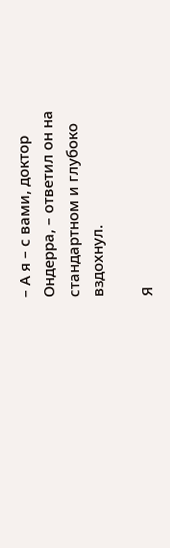– А я – с вами, доктор Ондерра, – ответил он на стандартном и глубоко вздохнул.

Я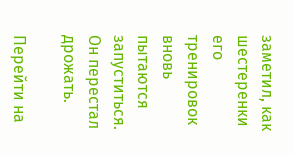заметил, как шестеренки его тренировок вновь пытаются запуститься. Он перестал дрожать.

Перейти на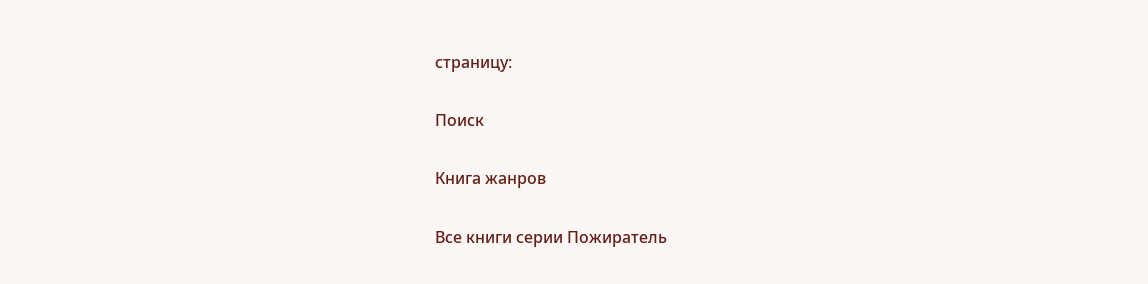страницу:

Поиск

Книга жанров

Все книги серии Пожиратель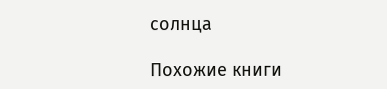солнца

Похожие книги